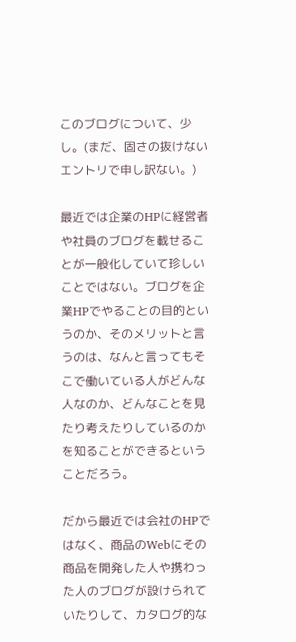このブログについて、少し。(まだ、固さの抜けないエントリで申し訳ない。)

最近では企業のHPに経営者や社員のブログを載せることが一般化していて珍しいことではない。ブログを企業HPでやることの目的というのか、そのメリットと言うのは、なんと言ってもそこで働いている人がどんな人なのか、どんなことを見たり考えたりしているのかを知ることができるということだろう。

だから最近では会社のHPではなく、商品のWebにその商品を開発した人や携わった人のブログが設けられていたりして、カタログ的な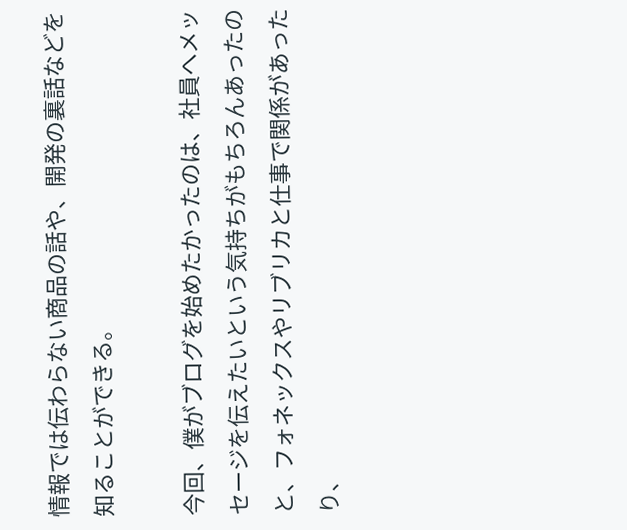情報では伝わらない商品の話や、開発の裏話などを知ることができる。

今回、僕がブログを始めたかったのは、社員へメッセージを伝えたいという気持ちがもちろんあったのと、フォネックスやリブリカと仕事で関係があったり、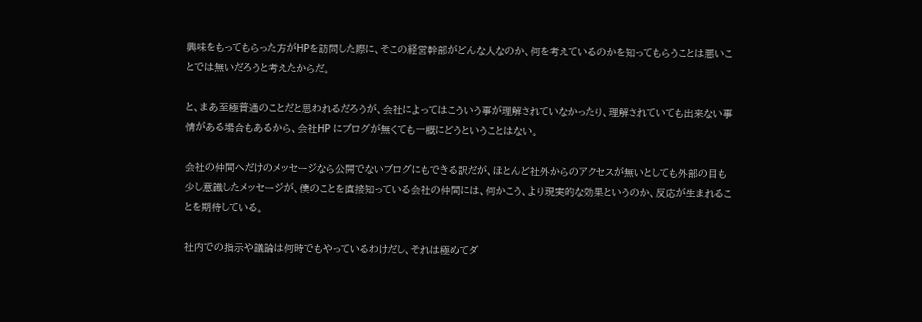興味をもってもらった方がHPを訪問した際に、そこの経営幹部がどんな人なのか、何を考えているのかを知ってもらうことは悪いことでは無いだろうと考えたからだ。

と、まあ至極普通のことだと思われるだろうが、会社によってはこういう事が理解されていなかったり、理解されていても出来ない事情がある場合もあるから、会社HP にブログが無くても一概にどうということはない。

会社の仲間へだけのメッセージなら公開でないブログにもできる訳だが、ほとんど社外からのアクセスが無いとしても外部の目も少し意識したメッセージが、僕のことを直接知っている会社の仲間には、何かこう、より現実的な効果というのか、反応が生まれることを期待している。

社内での指示や議論は何時でもやっているわけだし、それは極めてダ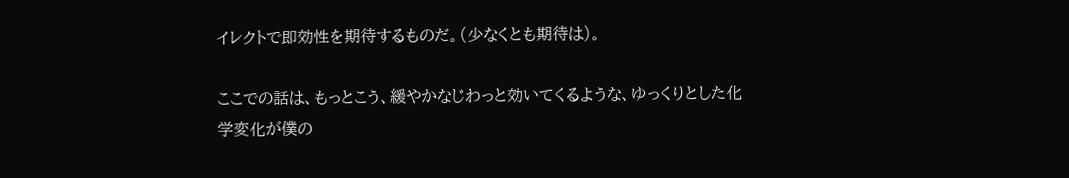イレクトで即効性を期待するものだ。(少なくとも期待は)。

ここでの話は、もっとこう、緩やかなじわっと効いてくるような、ゆっくりとした化学変化が僕の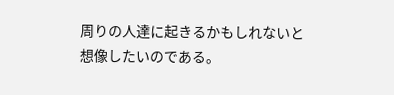周りの人達に起きるかもしれないと想像したいのである。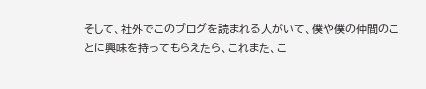そして、社外でこのブログを読まれる人がいて、僕や僕の仲間のことに興味を持ってもらえたら、これまた、こ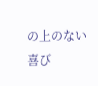の上のない喜び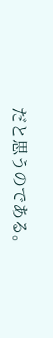だと思うのである。